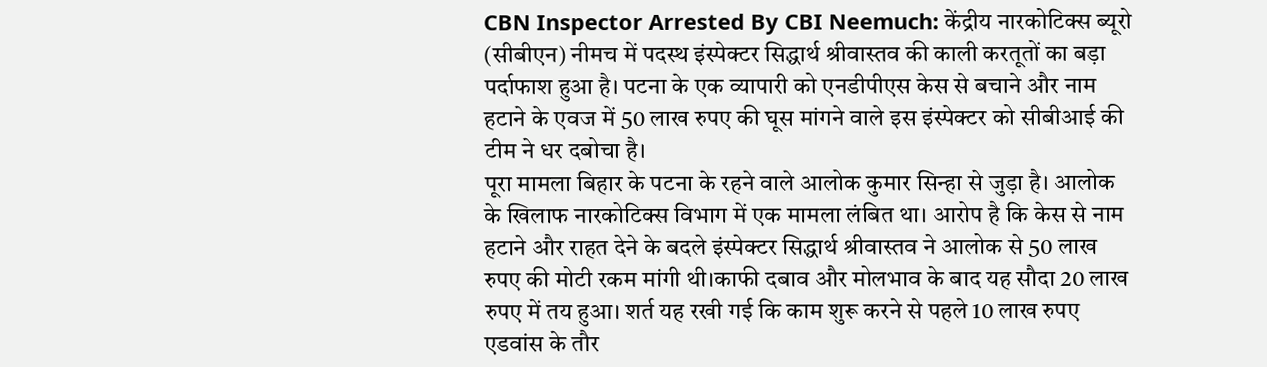CBN Inspector Arrested By CBI Neemuch: केंद्रीय नारकोटिक्स ब्यूरो (सीबीएन) नीमच में पदस्थ इंस्पेक्टर सिद्धार्थ श्रीवास्तव की काली करतूतों का बड़ा पर्दाफाश हुआ है। पटना के एक व्यापारी को एनडीपीएस केस से बचाने और नाम हटाने के एवज में 50 लाख रुपए की घूस मांगने वाले इस इंस्पेक्टर को सीबीआई की टीम ने धर दबोचा है।
पूरा मामला बिहार के पटना के रहने वाले आलोक कुमार सिन्हा से जुड़ा है। आलोक के खिलाफ नारकोटिक्स विभाग में एक मामला लंबित था। आरोप है कि केस से नाम हटाने और राहत देने के बदले इंस्पेक्टर सिद्धार्थ श्रीवास्तव ने आलोक से 50 लाख रुपए की मोटी रकम मांगी थी।काफी दबाव और मोलभाव के बाद यह सौदा 20 लाख रुपए में तय हुआ। शर्त यह रखी गई कि काम शुरू करने से पहले 10 लाख रुपए एडवांस के तौर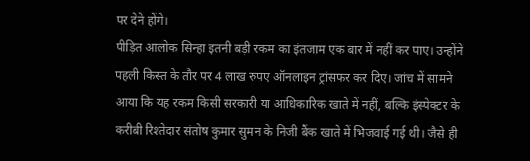पर देने होंगे।
पीड़ित आलोक सिन्हा इतनी बड़ी रकम का इंतजाम एक बार में नहीं कर पाए। उन्होंने पहली किस्त के तौर पर 4 लाख रुपए ऑनलाइन ट्रांसफर कर दिए। जांच में सामने आया कि यह रकम किसी सरकारी या आधिकारिक खाते में नहीं, बल्कि इंस्पेक्टर के करीबी रिश्तेदार संतोष कुमार सुमन के निजी बैंक खाते में भिजवाई गई थी। जैसे ही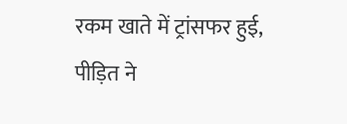रकम खाते में ट्रांसफर हुई, पीड़ित ने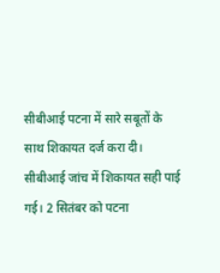सीबीआई पटना में सारे सबूतों के साथ शिकायत दर्ज करा दी।
सीबीआई जांच में शिकायत सही पाई गई। 2 सितंबर को पटना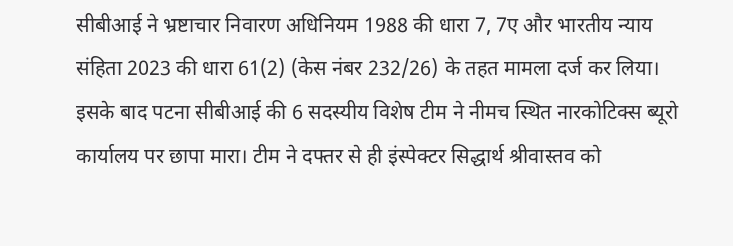सीबीआई ने भ्रष्टाचार निवारण अधिनियम 1988 की धारा 7, 7ए और भारतीय न्याय संहिता 2023 की धारा 61(2) (केस नंबर 232/26) के तहत मामला दर्ज कर लिया। इसके बाद पटना सीबीआई की 6 सदस्यीय विशेष टीम ने नीमच स्थित नारकोटिक्स ब्यूरो कार्यालय पर छापा मारा। टीम ने दफ्तर से ही इंस्पेक्टर सिद्धार्थ श्रीवास्तव को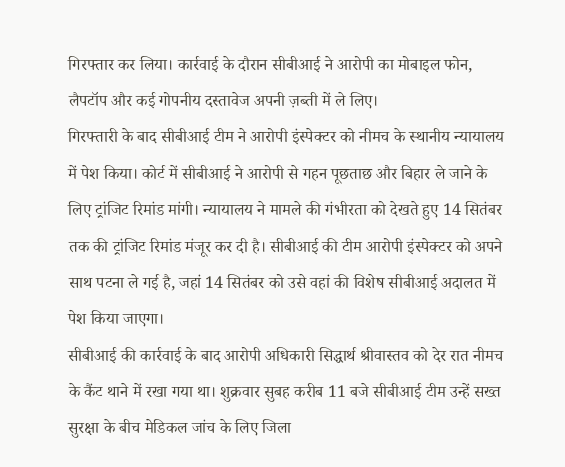गिरफ्तार कर लिया। कार्रवाई के दौरान सीबीआई ने आरोपी का मोबाइल फोन, लैपटॉप और कई गोपनीय दस्तावेज अपनी ज़ब्ती में ले लिए।
गिरफ्तारी के बाद सीबीआई टीम ने आरोपी इंस्पेक्टर को नीमच के स्थानीय न्यायालय में पेश किया। कोर्ट में सीबीआई ने आरोपी से गहन पूछताछ और बिहार ले जाने के लिए ट्रांजिट रिमांड मांगी। न्यायालय ने मामले की गंभीरता को देखते हुए 14 सितंबर तक की ट्रांजिट रिमांड मंजूर कर दी है। सीबीआई की टीम आरोपी इंस्पेक्टर को अपने साथ पटना ले गई है, जहां 14 सितंबर को उसे वहां की विशेष सीबीआई अदालत में पेश किया जाएगा।
सीबीआई की कार्रवाई के बाद आरोपी अधिकारी सिद्धार्थ श्रीवास्तव को देर रात नीमच के कैंट थाने में रखा गया था। शुक्रवार सुबह करीब 11 बजे सीबीआई टीम उन्हें सख्त सुरक्षा के बीच मेडिकल जांच के लिए जिला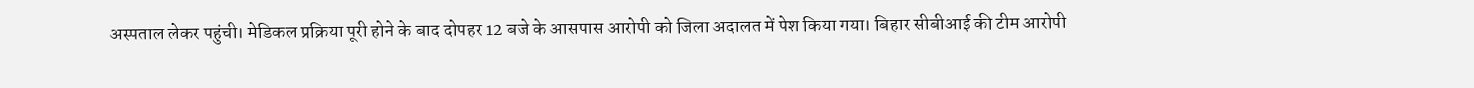अस्पताल लेकर पहुंची। मेडिकल प्रक्रिया पूरी होने के बाद दोपहर 12 बजे के आसपास आरोपी को जिला अदालत में पेश किया गया। बिहार सीबीआई की टीम आरोपी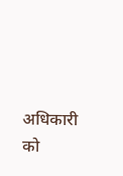अधिकारी को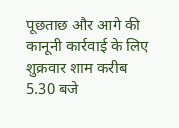पूछताछ और आगे की कानूनी कार्रवाई के लिए शुक्रवार शाम करीब 5.30 बजे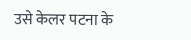उसे केलर पटना के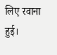लिए रवाना हुई।